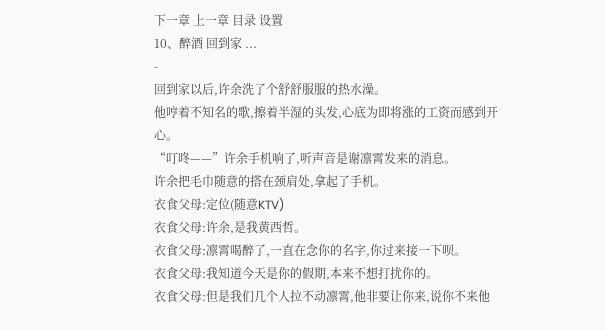下一章 上一章 目录 设置
10、醉酒 回到家 ...
-
回到家以后,许余洗了个舒舒服服的热水澡。
他哼着不知名的歌,擦着半湿的头发,心底为即将涨的工资而感到开心。
“叮咚——”许余手机响了,听声音是谢凛霄发来的消息。
许余把毛巾随意的搭在颈肩处,拿起了手机。
衣食父母:定位(随意KTV)
衣食父母:许余,是我黄西哲。
衣食父母:凛霄喝醉了,一直在念你的名字,你过来接一下呗。
衣食父母:我知道今天是你的假期,本来不想打扰你的。
衣食父母:但是我们几个人拉不动凛霄,他非要让你来,说你不来他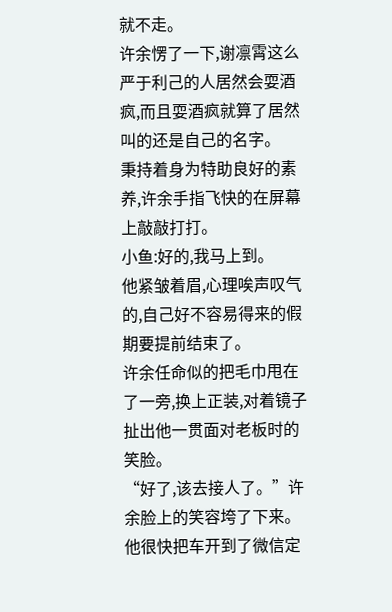就不走。
许余愣了一下,谢凛霄这么严于利己的人居然会耍酒疯,而且耍酒疯就算了居然叫的还是自己的名字。
秉持着身为特助良好的素养,许余手指飞快的在屏幕上敲敲打打。
小鱼:好的,我马上到。
他紧皱着眉,心理唉声叹气的,自己好不容易得来的假期要提前结束了。
许余任命似的把毛巾甩在了一旁,换上正装,对着镜子扯出他一贯面对老板时的笑脸。
“好了,该去接人了。”许余脸上的笑容垮了下来。
他很快把车开到了微信定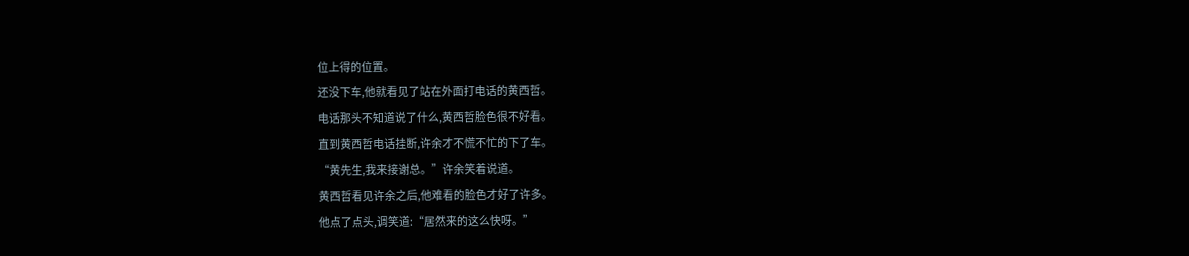位上得的位置。
还没下车,他就看见了站在外面打电话的黄西哲。
电话那头不知道说了什么,黄西哲脸色很不好看。
直到黄西哲电话挂断,许余才不慌不忙的下了车。
“黄先生,我来接谢总。”许余笑着说道。
黄西哲看见许余之后,他难看的脸色才好了许多。
他点了点头,调笑道:“居然来的这么快呀。”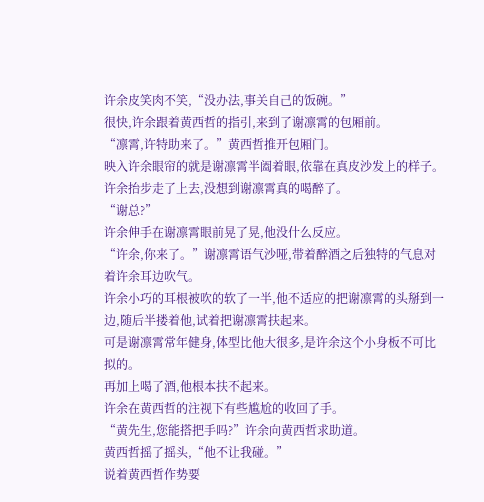许余皮笑肉不笑,“没办法,事关自己的饭碗。”
很快,许余跟着黄西哲的指引,来到了谢凛霄的包厢前。
“凛霄,许特助来了。”黄西哲推开包厢门。
映入许余眼帘的就是谢凛霄半阖着眼,依靠在真皮沙发上的样子。
许余抬步走了上去,没想到谢凛霄真的喝醉了。
“谢总?”
许余伸手在谢凛霄眼前晃了晃,他没什么反应。
“许余,你来了。”谢凛霄语气沙哑,带着醉酒之后独特的气息对着许余耳边吹气。
许余小巧的耳根被吹的软了一半,他不适应的把谢凛霄的头掰到一边,随后半搂着他,试着把谢凛霄扶起来。
可是谢凛霄常年健身,体型比他大很多,是许余这个小身板不可比拟的。
再加上喝了酒,他根本扶不起来。
许余在黄西哲的注视下有些尴尬的收回了手。
“黄先生,您能搭把手吗?”许余向黄西哲求助道。
黄西哲摇了摇头,“他不让我碰。”
说着黄西哲作势要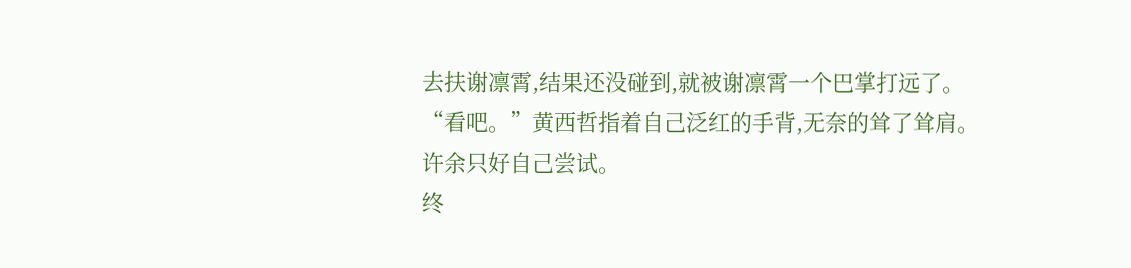去扶谢凛霄,结果还没碰到,就被谢凛霄一个巴掌打远了。
“看吧。”黄西哲指着自己泛红的手背,无奈的耸了耸肩。
许余只好自己尝试。
终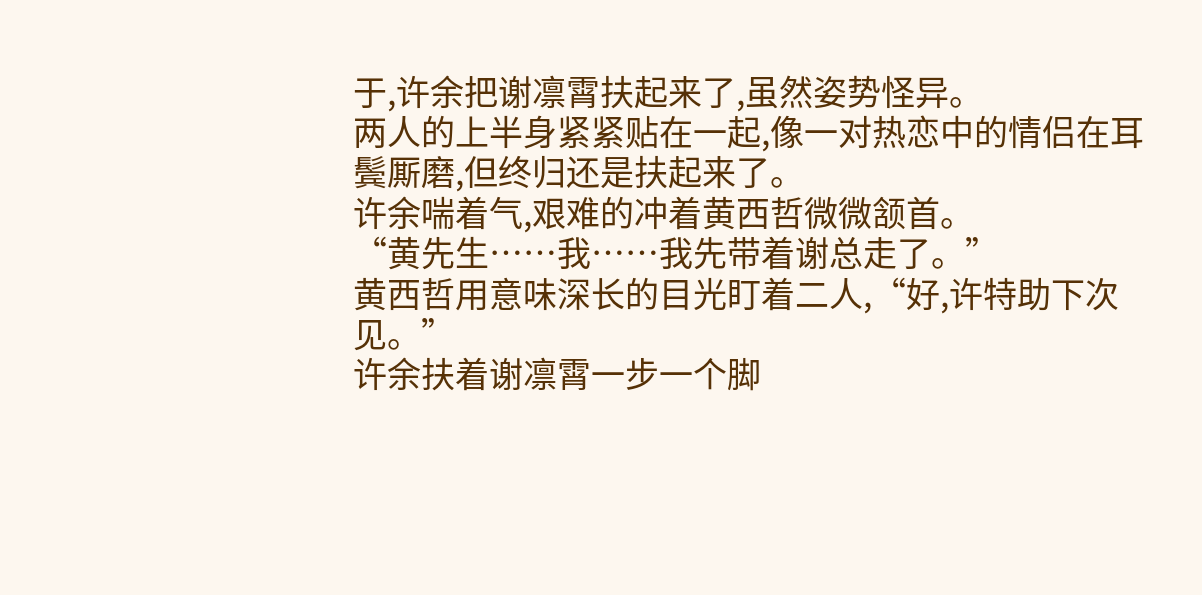于,许余把谢凛霄扶起来了,虽然姿势怪异。
两人的上半身紧紧贴在一起,像一对热恋中的情侣在耳鬓厮磨,但终归还是扶起来了。
许余喘着气,艰难的冲着黄西哲微微颔首。
“黄先生……我……我先带着谢总走了。”
黄西哲用意味深长的目光盯着二人,“好,许特助下次见。”
许余扶着谢凛霄一步一个脚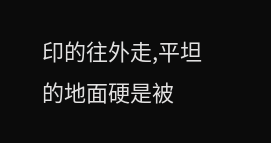印的往外走,平坦的地面硬是被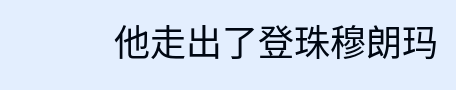他走出了登珠穆朗玛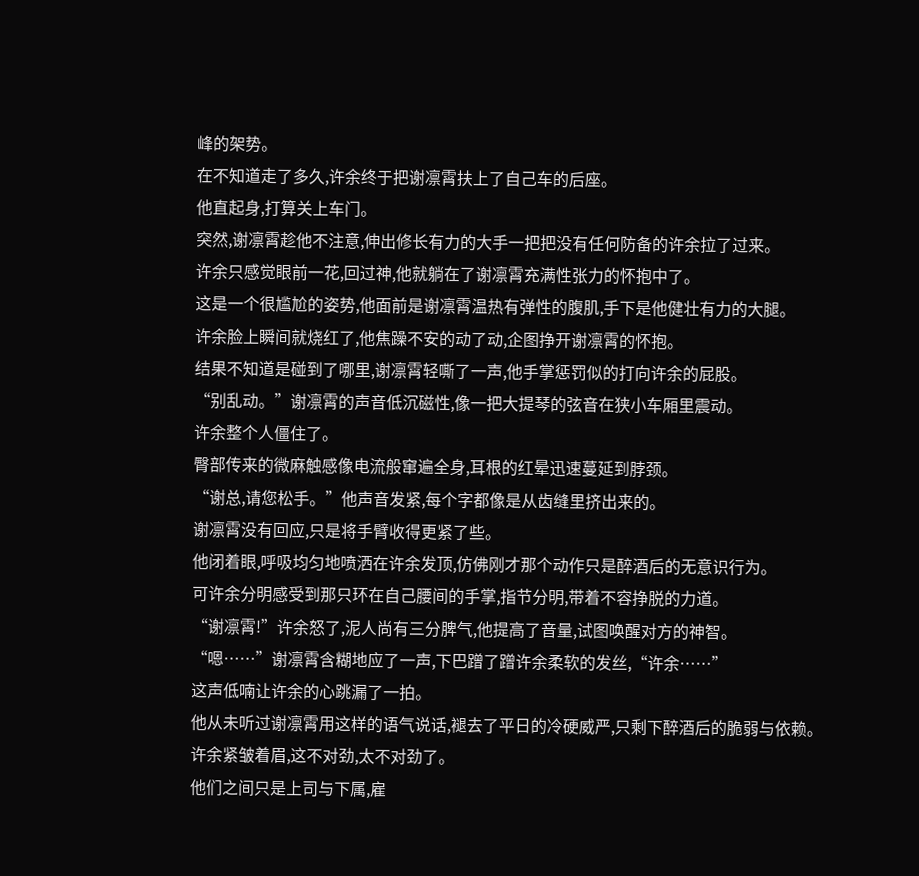峰的架势。
在不知道走了多久,许余终于把谢凛霄扶上了自己车的后座。
他直起身,打算关上车门。
突然,谢凛霄趁他不注意,伸出修长有力的大手一把把没有任何防备的许余拉了过来。
许余只感觉眼前一花,回过神,他就躺在了谢凛霄充满性张力的怀抱中了。
这是一个很尴尬的姿势,他面前是谢凛霄温热有弹性的腹肌,手下是他健壮有力的大腿。
许余脸上瞬间就烧红了,他焦躁不安的动了动,企图挣开谢凛霄的怀抱。
结果不知道是碰到了哪里,谢凛霄轻嘶了一声,他手掌惩罚似的打向许余的屁股。
“别乱动。”谢凛霄的声音低沉磁性,像一把大提琴的弦音在狭小车厢里震动。
许余整个人僵住了。
臀部传来的微麻触感像电流般窜遍全身,耳根的红晕迅速蔓延到脖颈。
“谢总,请您松手。”他声音发紧,每个字都像是从齿缝里挤出来的。
谢凛霄没有回应,只是将手臂收得更紧了些。
他闭着眼,呼吸均匀地喷洒在许余发顶,仿佛刚才那个动作只是醉酒后的无意识行为。
可许余分明感受到那只环在自己腰间的手掌,指节分明,带着不容挣脱的力道。
“谢凛霄!”许余怒了,泥人尚有三分脾气,他提高了音量,试图唤醒对方的神智。
“嗯……”谢凛霄含糊地应了一声,下巴蹭了蹭许余柔软的发丝,“许余……”
这声低喃让许余的心跳漏了一拍。
他从未听过谢凛霄用这样的语气说话,褪去了平日的冷硬威严,只剩下醉酒后的脆弱与依赖。
许余紧皱着眉,这不对劲,太不对劲了。
他们之间只是上司与下属,雇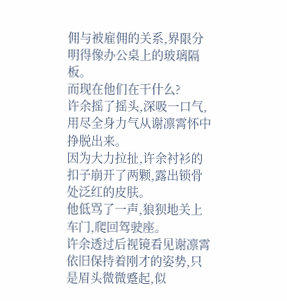佣与被雇佣的关系,界限分明得像办公桌上的玻璃隔板。
而现在他们在干什么?
许余摇了摇头,深吸一口气,用尽全身力气从谢凛霄怀中挣脱出来。
因为大力拉扯,许余衬衫的扣子崩开了两颗,露出锁骨处泛红的皮肤。
他低骂了一声,狼狈地关上车门,爬回驾驶座。
许余透过后视镜看见谢凛霄依旧保持着刚才的姿势,只是眉头微微蹙起,似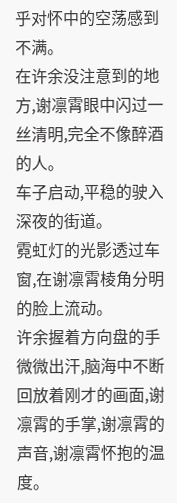乎对怀中的空荡感到不满。
在许余没注意到的地方,谢凛霄眼中闪过一丝清明,完全不像醉酒的人。
车子启动,平稳的驶入深夜的街道。
霓虹灯的光影透过车窗,在谢凛霄棱角分明的脸上流动。
许余握着方向盘的手微微出汗,脑海中不断回放着刚才的画面,谢凛霄的手掌,谢凛霄的声音,谢凛霄怀抱的温度。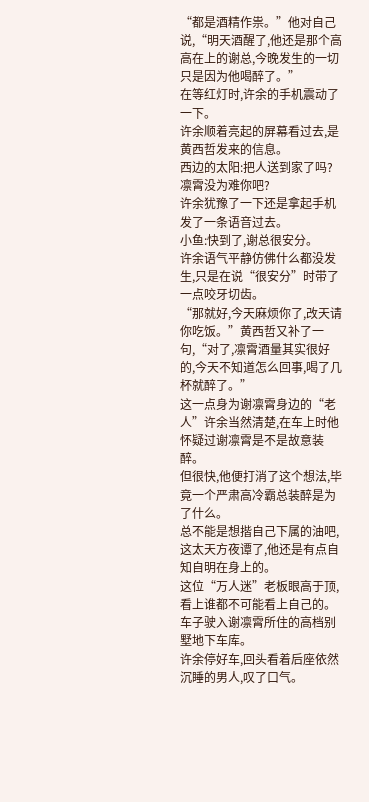“都是酒精作祟。”他对自己说,“明天酒醒了,他还是那个高高在上的谢总,今晚发生的一切只是因为他喝醉了。”
在等红灯时,许余的手机震动了一下。
许余顺着亮起的屏幕看过去,是黄西哲发来的信息。
西边的太阳:把人送到家了吗?凛霄没为难你吧?
许余犹豫了一下还是拿起手机发了一条语音过去。
小鱼:快到了,谢总很安分。
许余语气平静仿佛什么都没发生,只是在说“很安分”时带了一点咬牙切齿。
“那就好,今天麻烦你了,改天请你吃饭。”黄西哲又补了一句,“对了,凛霄酒量其实很好的,今天不知道怎么回事,喝了几杯就醉了。”
这一点身为谢凛霄身边的“老人”许余当然清楚,在车上时他怀疑过谢凛霄是不是故意装醉。
但很快,他便打消了这个想法,毕竟一个严肃高冷霸总装醉是为了什么。
总不能是想揩自己下属的油吧,这太天方夜谭了,他还是有点自知自明在身上的。
这位“万人迷”老板眼高于顶,看上谁都不可能看上自己的。
车子驶入谢凛霄所住的高档别墅地下车库。
许余停好车,回头看着后座依然沉睡的男人,叹了口气。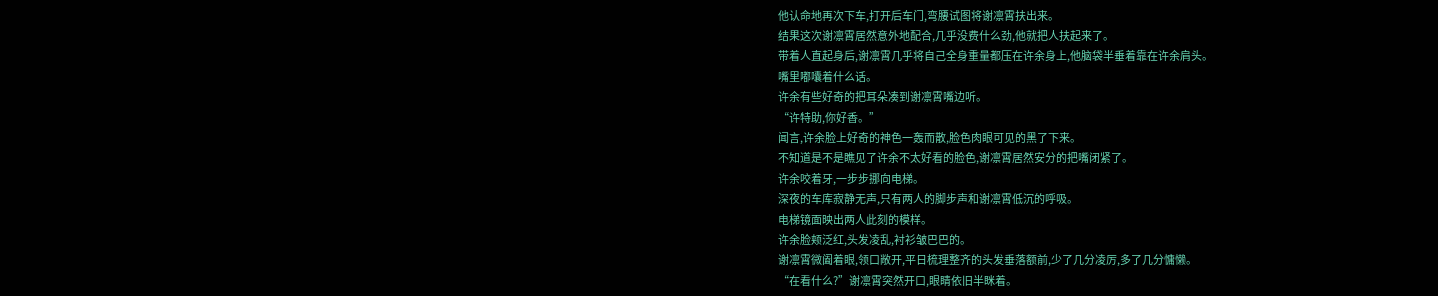他认命地再次下车,打开后车门,弯腰试图将谢凛霄扶出来。
结果这次谢凛霄居然意外地配合,几乎没费什么劲,他就把人扶起来了。
带着人直起身后,谢凛霄几乎将自己全身重量都压在许余身上,他脑袋半垂着靠在许余肩头。
嘴里嘟囔着什么话。
许余有些好奇的把耳朵凑到谢凛霄嘴边听。
“许特助,你好香。”
闻言,许余脸上好奇的神色一轰而散,脸色肉眼可见的黑了下来。
不知道是不是瞧见了许余不太好看的脸色,谢凛霄居然安分的把嘴闭紧了。
许余咬着牙,一步步挪向电梯。
深夜的车库寂静无声,只有两人的脚步声和谢凛霄低沉的呼吸。
电梯镜面映出两人此刻的模样。
许余脸颊泛红,头发凌乱,衬衫皱巴巴的。
谢凛霄微阖着眼,领口敞开,平日梳理整齐的头发垂落额前,少了几分凌厉,多了几分慵懒。
“在看什么?”谢凛霄突然开口,眼睛依旧半眯着。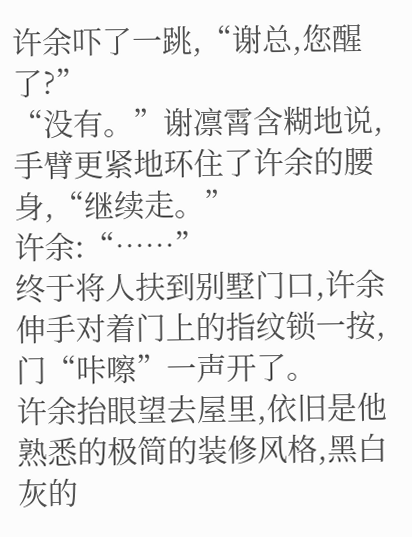许余吓了一跳,“谢总,您醒了?”
“没有。”谢凛霄含糊地说,手臂更紧地环住了许余的腰身,“继续走。”
许余:“……”
终于将人扶到别墅门口,许余伸手对着门上的指纹锁一按,门“咔嚓”一声开了。
许余抬眼望去屋里,依旧是他熟悉的极简的装修风格,黑白灰的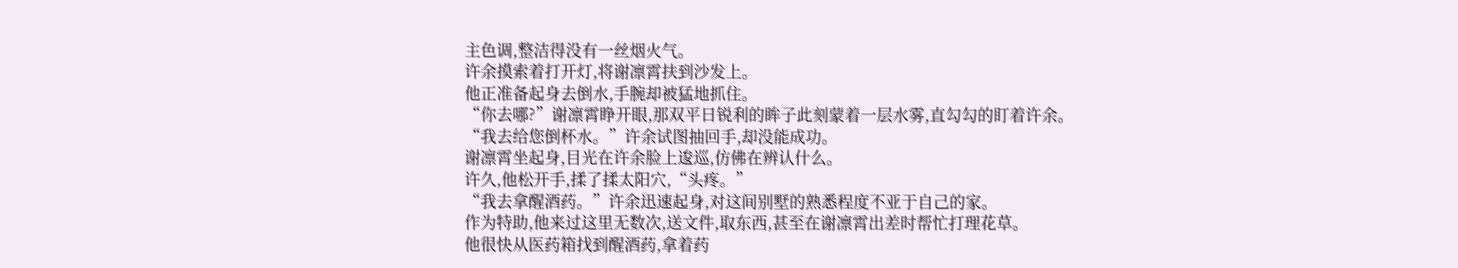主色调,整洁得没有一丝烟火气。
许余摸索着打开灯,将谢凛霄扶到沙发上。
他正准备起身去倒水,手腕却被猛地抓住。
“你去哪?”谢凛霄睁开眼,那双平日锐利的眸子此刻蒙着一层水雾,直勾勾的盯着许余。
“我去给您倒杯水。”许余试图抽回手,却没能成功。
谢凛霄坐起身,目光在许余脸上逡巡,仿佛在辨认什么。
许久,他松开手,揉了揉太阳穴,“头疼。”
“我去拿醒酒药。”许余迅速起身,对这间别墅的熟悉程度不亚于自己的家。
作为特助,他来过这里无数次,送文件,取东西,甚至在谢凛霄出差时帮忙打理花草。
他很快从医药箱找到醒酒药,拿着药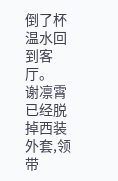倒了杯温水回到客厅。
谢凛霄已经脱掉西装外套,领带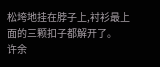松垮地挂在脖子上,衬衫最上面的三颗扣子都解开了。
许余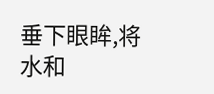垂下眼眸,将水和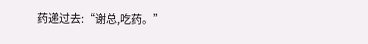药递过去:“谢总,吃药。”